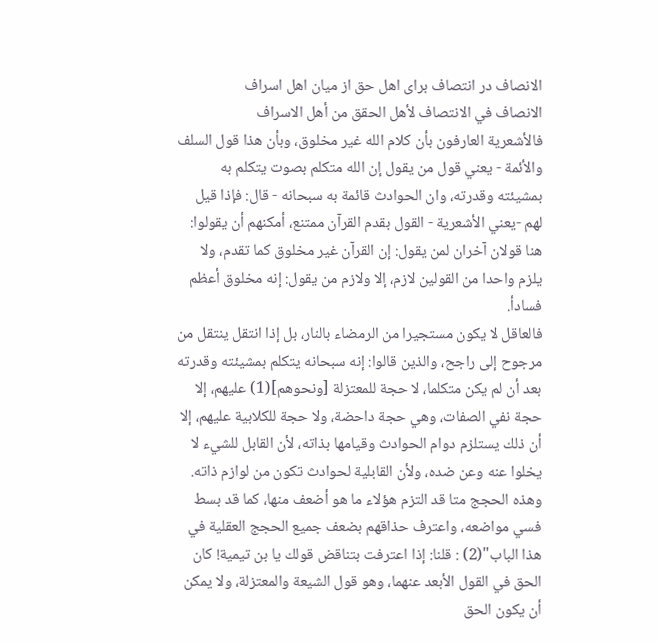الانصاف در انتصاف برای اهل حق از میان اهل اسراف
الانصاف في الانتصاف لأهل الحقق من أهل الاسراف
فالأشعرية العارفون بأن كلام الله غير مخلوق، وبأن هذا قول السلف والأئمة - يعني قول من يقول إن الله متكلم بصوت يتكلم به بمشيئته وقدرته، وان الحوادث قائمة به سبحانه - قال: فإذا قيل لهم -يعني الأشعرية - القول بقدم القرآن ممتنع، أمكنهم أن يقولوا: هنا قولان آخران لمن يقول: إن القرآن غير مخلوق كما تقدم، ولا يلزم واحدا من القولين لازم، إلا ولازم من يقول: إنه مخلوق أعظم فسادأ.
فالعاقل لا يكون مستجيرا من الرمضاء بالنار، بل إذا انتقل ينتقل من مرجوح إلى راجح، والذين قالوا: إنه سبحانه يتكلم بمشيئته وقدرته بعد أن لم يكن متكلما، لا حجة للمعتزلة [ونحوهم](1) عليهم، إلا حجة نفي الصفات، وهي حجة داحضة، ولا حجة للكلابية عليهم، إلا أن ذلك يستلزم دوام الحوادث وقيامها بذاته، لأن القابل للشيء لا يخلوا عنه وعن ضده، ولأن القابلية لحوادث تكون من لوازم ذاته.
وهذه الحجج متا قد التزم هؤلاء ما هو أضعف منها، كما قد بسط فسي مواضعه، واعترف حذاقهم بضعف جميع الحجج العقلية في هذا الباب"(2) : قلنا: إذا اعترفت بتناقض قولك يا بن تيمية! كان الحق في القول الأبعد عنهما، وهو قول الشيعة والمعتزلة، ولا يمكن أن يكون الحق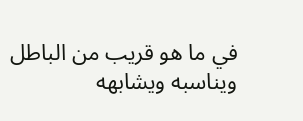في ما هو قريب من الباطل ويناسبه ويشابهه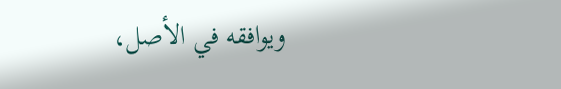ويوافقه في الأصل،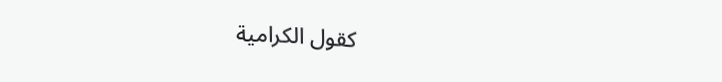كقول الكرامية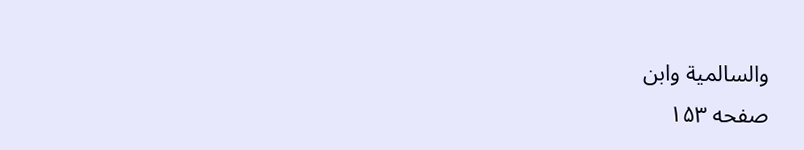والسالمية وابن
صفحه ۱۵۳